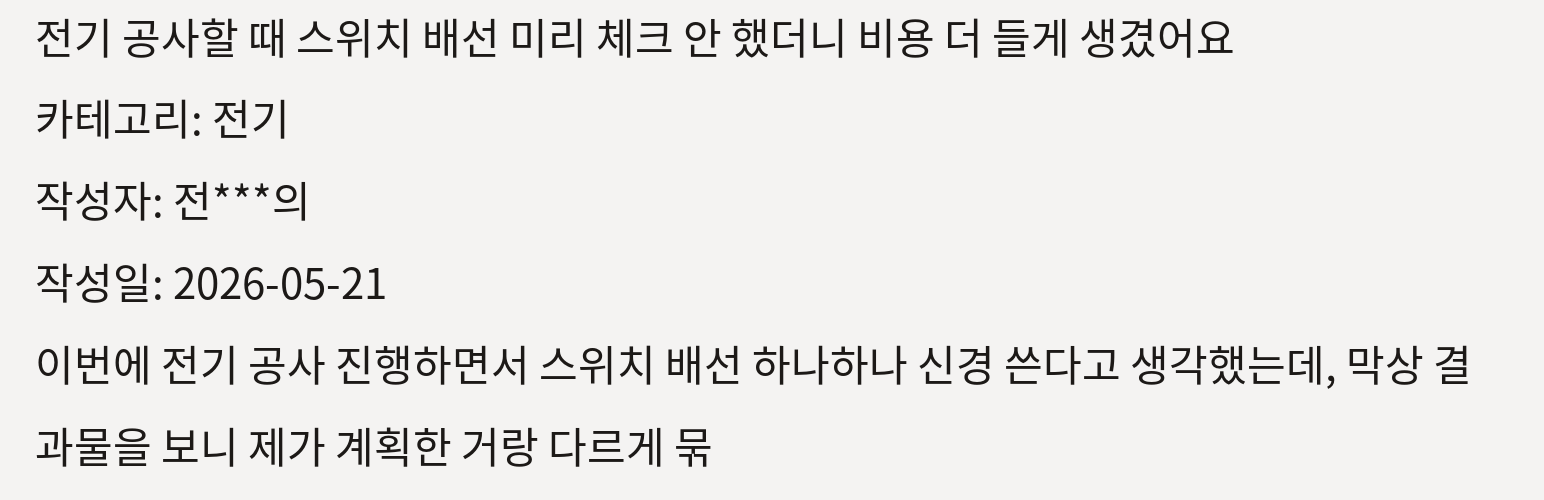전기 공사할 때 스위치 배선 미리 체크 안 했더니 비용 더 들게 생겼어요
카테고리: 전기
작성자: 전***의
작성일: 2026-05-21
이번에 전기 공사 진행하면서 스위치 배선 하나하나 신경 쓴다고 생각했는데, 막상 결과물을 보니 제가 계획한 거랑 다르게 묶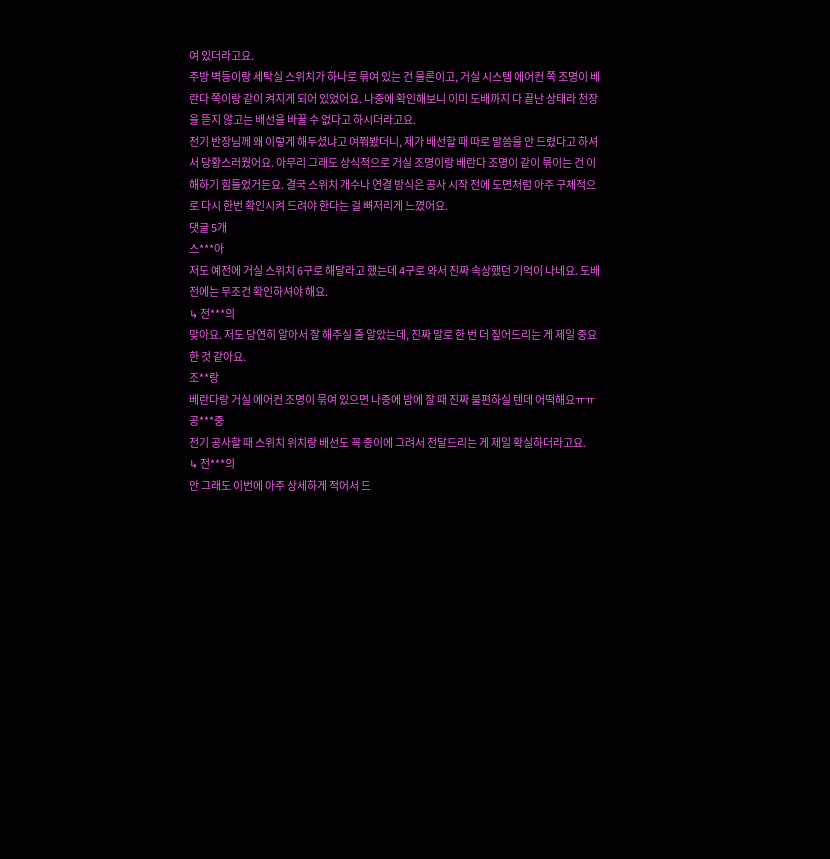여 있더라고요.
주방 벽등이랑 세탁실 스위치가 하나로 묶여 있는 건 물론이고, 거실 시스템 에어컨 쪽 조명이 베란다 쪽이랑 같이 켜지게 되어 있었어요. 나중에 확인해보니 이미 도배까지 다 끝난 상태라 천장을 뜯지 않고는 배선을 바꿀 수 없다고 하시더라고요.
전기 반장님께 왜 이렇게 해두셨냐고 여쭤봤더니, 제가 배선할 때 따로 말씀을 안 드렸다고 하셔서 당황스러웠어요. 아무리 그래도 상식적으로 거실 조명이랑 베란다 조명이 같이 묶이는 건 이해하기 힘들었거든요. 결국 스위치 개수나 연결 방식은 공사 시작 전에 도면처럼 아주 구체적으로 다시 한번 확인시켜 드려야 한다는 걸 뼈저리게 느꼈어요.
댓글 5개
스***아
저도 예전에 거실 스위치 6구로 해달라고 했는데 4구로 와서 진짜 속상했던 기억이 나네요. 도배 전에는 무조건 확인하셔야 해요.
↳ 전***의
맞아요. 저도 당연히 알아서 잘 해주실 줄 알았는데, 진짜 말로 한 번 더 짚어드리는 게 제일 중요한 것 같아요.
조**랑
베란다랑 거실 에어컨 조명이 묶여 있으면 나중에 밤에 잘 때 진짜 불편하실 텐데 어떡해요ㅠㅠ
공***중
전기 공사할 때 스위치 위치랑 배선도 꼭 종이에 그려서 전달드리는 게 제일 확실하더라고요.
↳ 전***의
안 그래도 이번에 아주 상세하게 적어서 드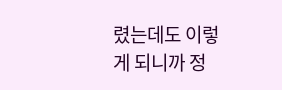렸는데도 이렇게 되니까 정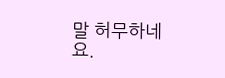말 허무하네요.